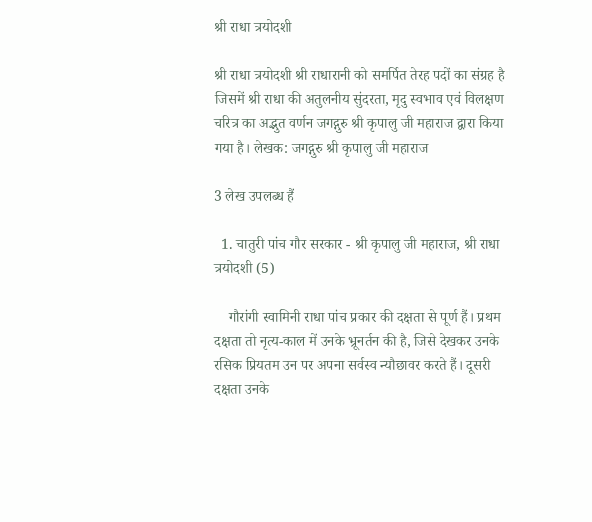श्री राधा त्रयोदशी

श्री राधा त्रयोदशी श्री राधारानी को समर्पित तेरह पदों का संग्रह है जिसमें श्री राधा की अतुलनीय सुंदरता, मृदु स्वभाव एवं विलक्षण चरित्र का अद्भुत वर्णन जगद्गुरु श्री कृपालु जी महाराज द्वारा किया गया है। लेखक: जगद्गुरु श्री कृपालु जी महाराज

3 लेख उपलब्ध हैं

  1. चातुरी पांच गौर सरकार - श्री कृपालु जी महाराज, श्री राधा त्रयोदशी (5)

    गौरांगी स्वामिनी राधा पांच प्रकार की दक्षता से पूर्ण हैं। प्रथम दक्षता तो नृत्य-काल में उनके भ्रूनर्तन की है, जिसे देखकर उनके रसिक प्रियतम उन पर अपना सर्वस्व न्यौछावर करते हैं। दूसरी दक्षता उनके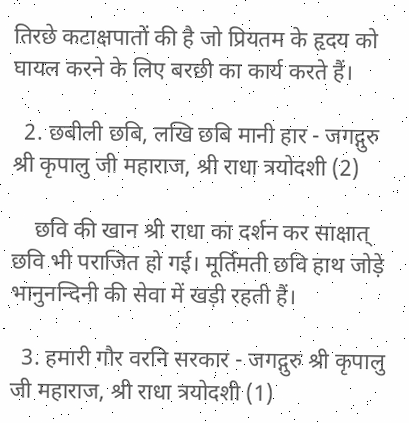तिरछे कटाक्षपातों की है जो प्रियतम के हृदय को घायल करने के लिए बरछी का कार्य करते हैं।

  2. छबीली छबि, लखि छबि मानी हार - जगद्गुरु श्री कृपालु जी महाराज, श्री राधा त्रयोदशी (2)

    छवि की खान श्री राधा का दर्शन कर साक्षात् छवि भी पराजित हो गई। मूर्तिमती छवि हाथ जोड़े भानुनन्दिनी की सेवा में खड़ी रहती हैं।

  3. हमारी गौर वरनि सरकार - जगद्गुरु श्री कृपालु जी महाराज, श्री राधा त्रयोदशी (1)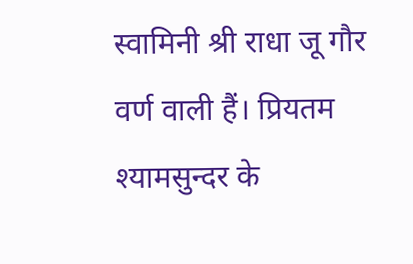स्वामिनी श्री राधा जू गौर वर्ण वाली हैं। प्रियतम श्यामसुन्दर के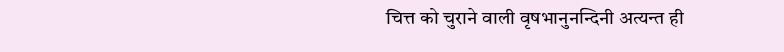चित्त को चुराने वाली वृषभानुनन्दिनी अत्यन्त ही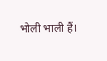भोली भाली हैं।